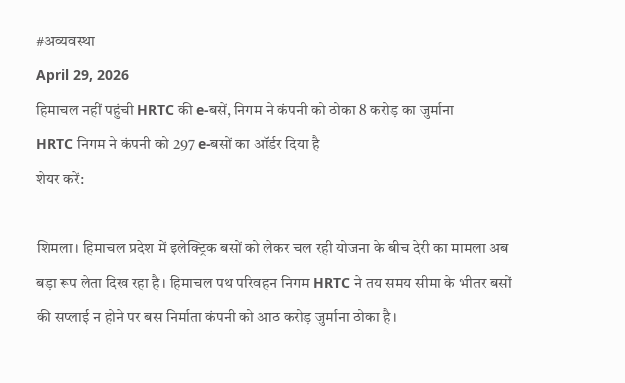#अव्यवस्था
April 29, 2026
हिमाचल नहीं पहुंची HRTC की e-बसें, निगम ने कंपनी को ठोका 8 करोड़ का जुर्माना
HRTC निगम ने कंपनी को 297 e-बसों का ऑर्डर दिया है
शेयर करें:

शिमला। हिमाचल प्रदेश में इलेक्ट्रिक बसों को लेकर चल रही योजना के बीच देरी का मामला अब बड़ा रूप लेता दिख रहा है। हिमाचल पथ परिवहन निगम HRTC ने तय समय सीमा के भीतर बसों की सप्लाई न होने पर बस निर्माता कंपनी को आठ करोड़ जुर्माना ठोका है।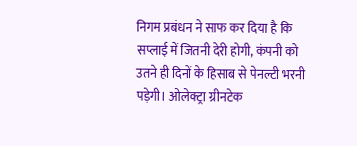निगम प्रबंधन ने साफ कर दिया है कि सप्लाई में जितनी देरी होगी, कंपनी को उतने ही दिनों के हिसाब से पेनल्टी भरनी पड़ेगी। ओलेक्ट्रा ग्रीनटेक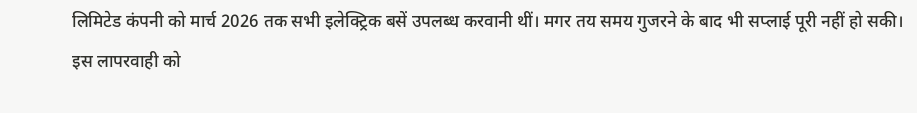लिमिटेड कंपनी को मार्च 2026 तक सभी इलेक्ट्रिक बसें उपलब्ध करवानी थीं। मगर तय समय गुजरने के बाद भी सप्लाई पूरी नहीं हो सकी।
इस लापरवाही को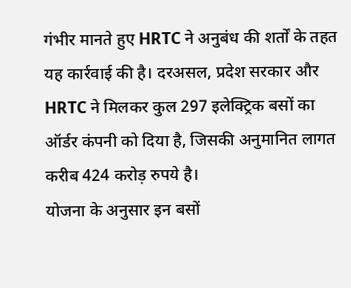गंभीर मानते हुए HRTC ने अनुबंध की शर्तों के तहत यह कार्रवाई की है। दरअसल, प्रदेश सरकार और HRTC ने मिलकर कुल 297 इलेक्ट्रिक बसों का ऑर्डर कंपनी को दिया है, जिसकी अनुमानित लागत करीब 424 करोड़ रुपये है।
योजना के अनुसार इन बसों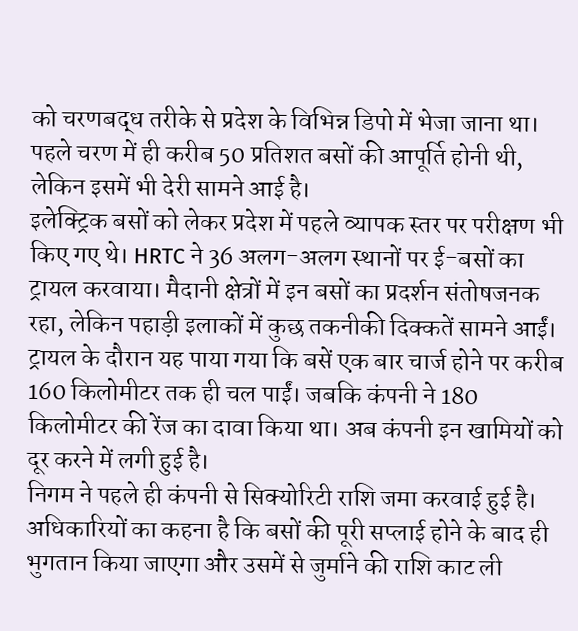को चरणबद्ध तरीके से प्रदेश के विभिन्न डिपो में भेजा जाना था। पहले चरण में ही करीब 50 प्रतिशत बसों की आपूर्ति होनी थी, लेकिन इसमें भी देरी सामने आई है।
इलेक्ट्रिक बसों को लेकर प्रदेश में पहले व्यापक स्तर पर परीक्षण भी किए गए थे। HRTC ने 36 अलग-अलग स्थानों पर ई-बसों का ट्रायल करवाया। मैदानी क्षेत्रों में इन बसों का प्रदर्शन संतोषजनक रहा, लेकिन पहाड़ी इलाकों में कुछ तकनीकी दिक्कतें सामने आईं।
ट्रायल के दौरान यह पाया गया कि बसें एक बार चार्ज होने पर करीब 160 किलोमीटर तक ही चल पाईं। जबकि कंपनी ने 180 किलोमीटर की रेंज का दावा किया था। अब कंपनी इन खामियों को दूर करने में लगी हुई है।
निगम ने पहले ही कंपनी से सिक्योरिटी राशि जमा करवाई हुई है। अधिकारियों का कहना है कि बसों की पूरी सप्लाई होने के बाद ही भुगतान किया जाएगा और उसमें से जुर्माने की राशि काट ली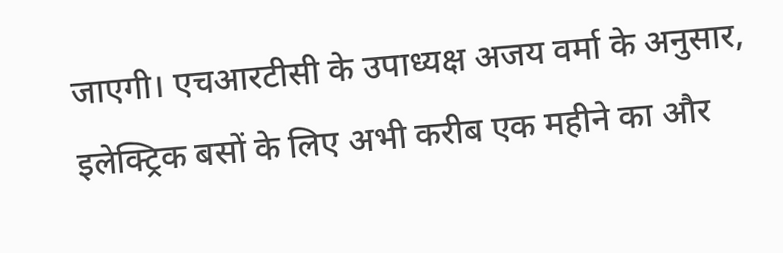जाएगी। एचआरटीसी के उपाध्यक्ष अजय वर्मा के अनुसार, इलेक्ट्रिक बसों के लिए अभी करीब एक महीने का और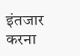इंतजार करना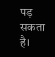पड़ सकता है।